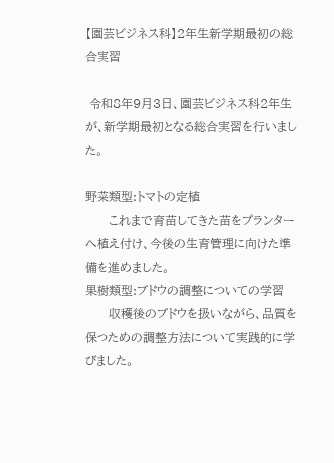【園芸ビジネス科】2年生新学期最初の総合実習

 令和8年9月3日、園芸ビジネス科2年生が、新学期最初となる総合実習を行いました。

野菜類型:トマトの定植
      これまで育苗してきた苗をプランターへ植え付け、今後の生育管理に向けた準備を進めました。
果樹類型:ブドウの調整についての学習
      収穫後のブドウを扱いながら、品質を保つための調整方法について実践的に学びました。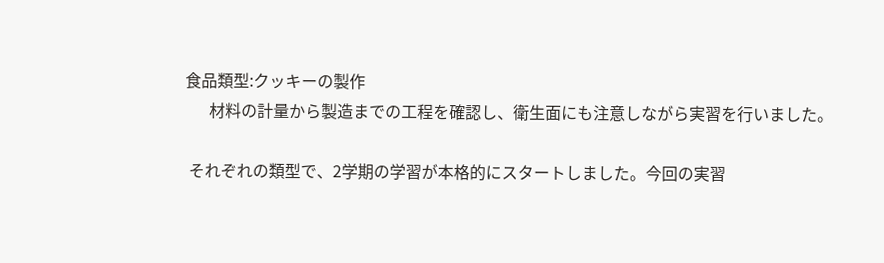食品類型:クッキーの製作
      材料の計量から製造までの工程を確認し、衛生面にも注意しながら実習を行いました。

 それぞれの類型で、2学期の学習が本格的にスタートしました。今回の実習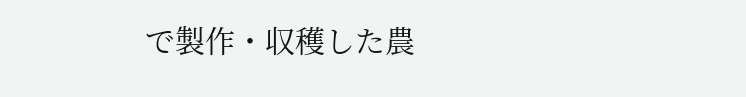で製作・収穫した農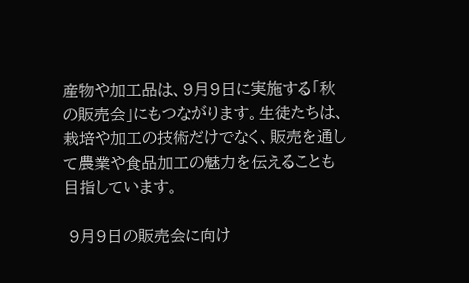産物や加工品は、9月9日に実施する「秋の販売会」にもつながります。生徒たちは、栽培や加工の技術だけでなく、販売を通して農業や食品加工の魅力を伝えることも目指しています。

 9月9日の販売会に向け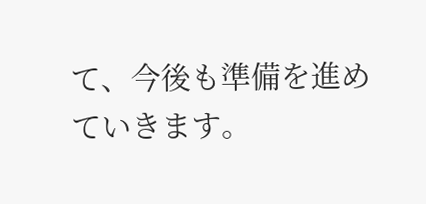て、今後も準備を進めていきます。